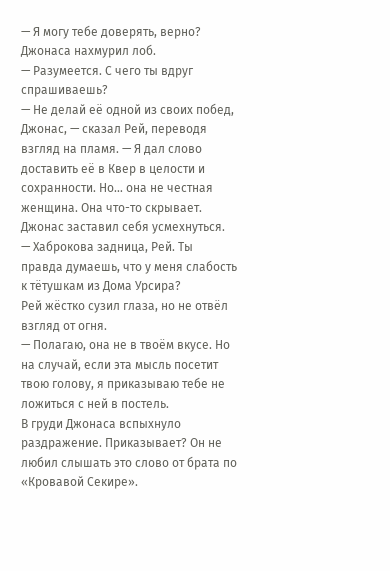— Я могу тебе доверять, верно?
Джонаса нахмурил лоб.
— Разумеется. С чего ты вдруг спрашиваешь?
— Не делай её одной из своих побед, Джонас, — сказал Рей, переводя взгляд на пламя. — Я дал слово доставить её в Квер в целости и сохранности. Но… она не честная женщина. Она что-то скрывает.
Джонас заставил себя усмехнуться.
— Хаброкова задница, Рей. Ты правда думаешь, что у меня слабость к тётушкам из Дома Урсира?
Рей жёстко сузил глаза, но не отвёл взгляд от огня.
— Полагаю, она не в твоём вкусе. Но на случай, если эта мысль посетит твою голову, я приказываю тебе не ложиться с ней в постель.
В груди Джонаса вспыхнуло раздражение. Приказывает? Он не любил слышать это слово от брата по «Кровавой Секире».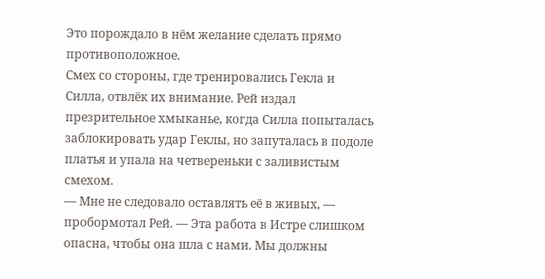Это порождало в нём желание сделать прямо противоположное.
Смех со стороны, где тренировались Гекла и Силла, отвлёк их внимание. Рей издал презрительное хмыканье, когда Силла попыталась заблокировать удар Геклы, но запуталась в подоле платья и упала на четвереньки с заливистым смехом.
— Мне не следовало оставлять её в живых, — пробормотал Рей. — Эта работа в Истре слишком опасна, чтобы она шла с нами. Мы должны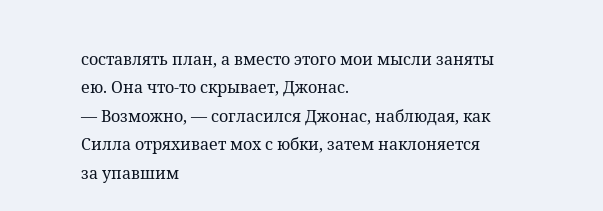составлять план, а вместо этого мои мысли заняты ею. Она что-то скрывает, Джонас.
— Возможно, — согласился Джонас, наблюдая, как Силла отряхивает мох с юбки, затем наклоняется за упавшим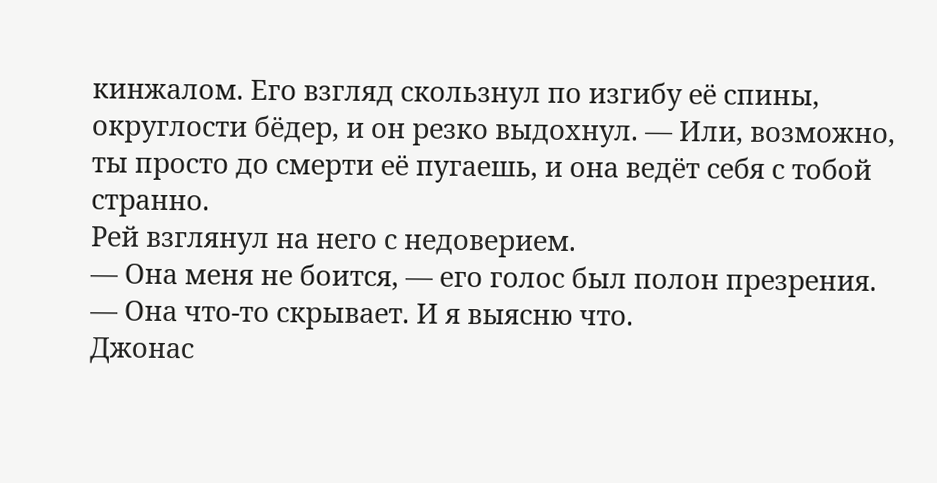кинжалом. Его взгляд скользнул по изгибу её спины, округлости бёдер, и он резко выдохнул. — Или, возможно, ты просто до смерти её пугаешь, и она ведёт себя с тобой странно.
Рей взглянул на него с недоверием.
— Она меня не боится, — его голос был полон презрения. — Она что-то скрывает. И я выясню что.
Джонас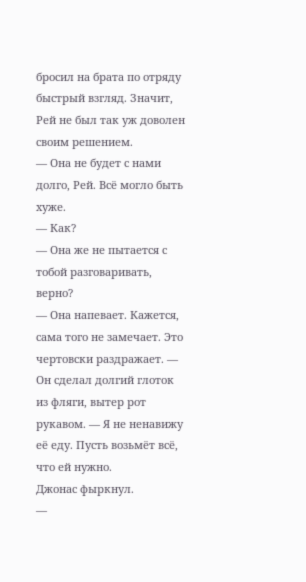бросил на брата по отряду быстрый взгляд. Значит, Рей не был так уж доволен своим решением.
— Она не будет с нами долго, Рей. Всё могло быть хуже.
— Как?
— Она же не пытается с тобой разговаривать, верно?
— Она напевает. Кажется, сама того не замечает. Это чертовски раздражает. — Он сделал долгий глоток из фляги, вытер рот рукавом. — Я не ненавижу её еду. Пусть возьмёт всё, что ей нужно.
Джонас фыркнул.
—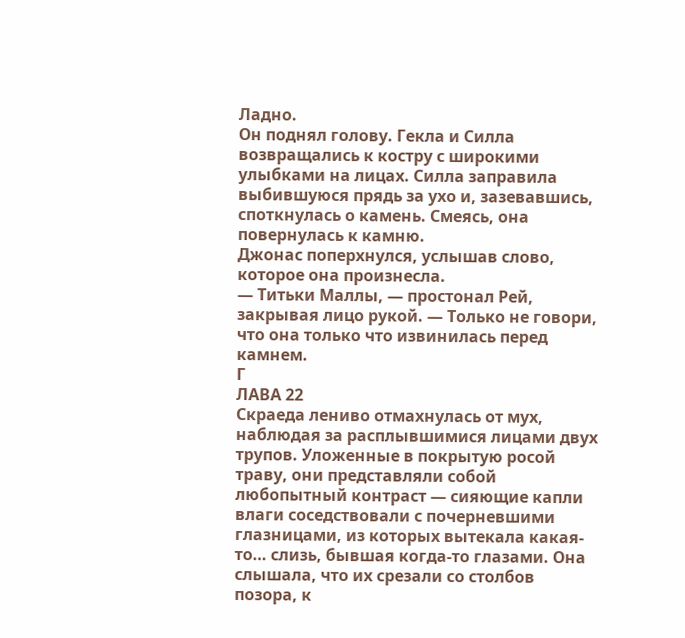Ладно.
Он поднял голову. Гекла и Силла возвращались к костру с широкими улыбками на лицах. Силла заправила выбившуюся прядь за ухо и, зазевавшись, споткнулась о камень. Смеясь, она повернулась к камню.
Джонас поперхнулся, услышав слово, которое она произнесла.
— Титьки Маллы, — простонал Рей, закрывая лицо рукой. — Только не говори, что она только что извинилась перед камнем.
Г
ЛАВА 22
Скраеда лениво отмахнулась от мух, наблюдая за расплывшимися лицами двух трупов. Уложенные в покрытую росой траву, они представляли собой любопытный контраст — сияющие капли влаги соседствовали с почерневшими глазницами, из которых вытекала какая-то… слизь, бывшая когда-то глазами. Она слышала, что их срезали со столбов позора, к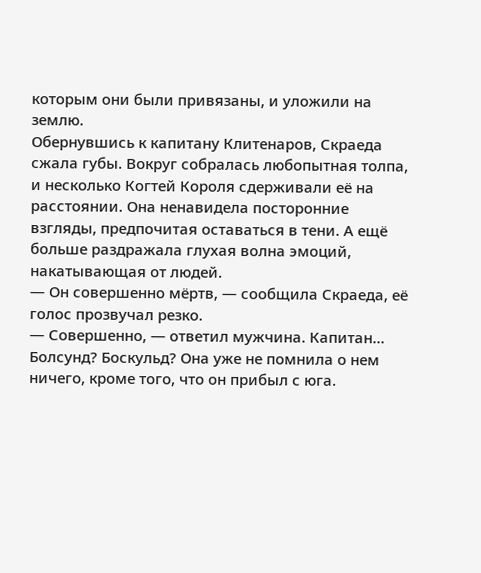которым они были привязаны, и уложили на землю.
Обернувшись к капитану Клитенаров, Скраеда сжала губы. Вокруг собралась любопытная толпа, и несколько Когтей Короля сдерживали её на расстоянии. Она ненавидела посторонние взгляды, предпочитая оставаться в тени. А ещё больше раздражала глухая волна эмоций, накатывающая от людей.
— Он совершенно мёртв, — сообщила Скраеда, её голос прозвучал резко.
— Совершенно, — ответил мужчина. Капитан… Болсунд? Боскульд? Она уже не помнила о нем ничего, кроме того, что он прибыл с юга.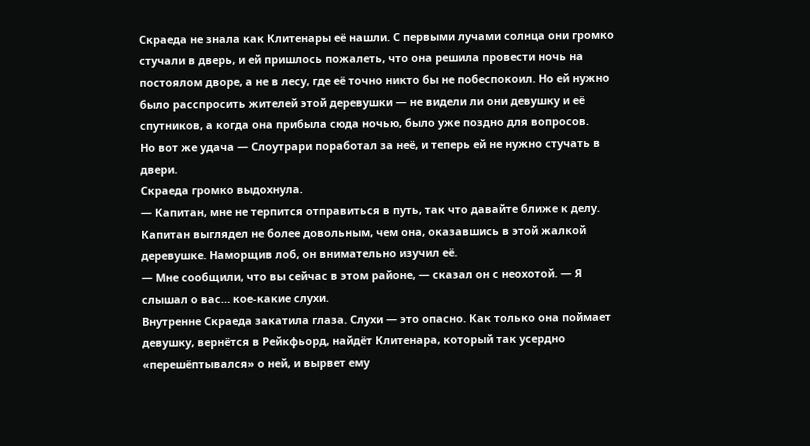Скраеда не знала как Клитенары её нашли. С первыми лучами солнца они громко стучали в дверь, и ей пришлось пожалеть, что она решила провести ночь на постоялом дворе, а не в лесу, где её точно никто бы не побеспокоил. Но ей нужно было расспросить жителей этой деревушки — не видели ли они девушку и её спутников, а когда она прибыла сюда ночью, было уже поздно для вопросов.
Но вот же удача — Слоутрари поработал за неё, и теперь ей не нужно стучать в двери.
Скраеда громко выдохнула.
— Капитан, мне не терпится отправиться в путь, так что давайте ближе к делу.
Капитан выглядел не более довольным, чем она, оказавшись в этой жалкой деревушке. Наморщив лоб, он внимательно изучил её.
— Мне сообщили, что вы сейчас в этом районе, — сказал он с неохотой. — Я слышал о вас… кое-какие слухи.
Внутренне Скраеда закатила глаза. Слухи — это опасно. Как только она поймает девушку, вернётся в Рейкфьорд, найдёт Клитенара, который так усердно «перешёптывался» о ней, и вырвет ему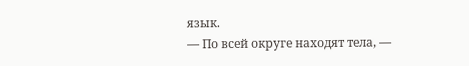язык.
— По всей округе находят тела, —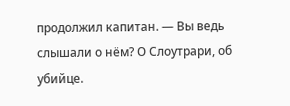продолжил капитан. — Вы ведь слышали о нём? О Слоутрари, об убийце.